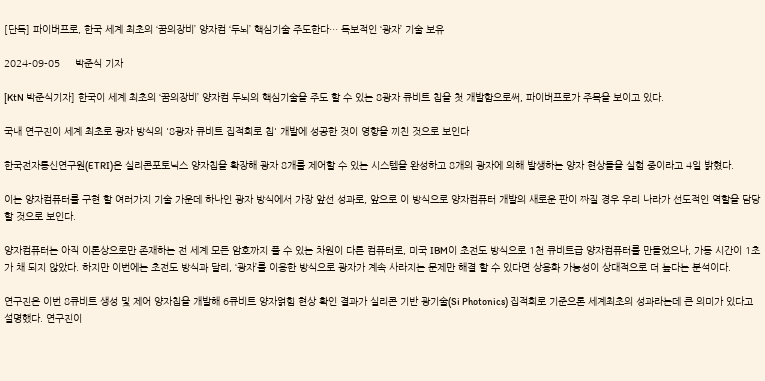[단독] 파이버프로, 한국 세계 최초의 ‘꿈의장비’ 양자컴 ‘두뇌’ 핵심기술 주도한다… 독보적인 ‘광자’ 기술 보유

2024-09-05     박준식 기자

[KtN 박준식기자] 한국이 세계 최초의 ‘꿈의장비’ 양자컴 두뇌의 핵심기술을 주도 할 수 있는 8광자 큐비트 칩을 첫 개발함으로써, 파이버프로가 주목을 보이고 있다.

국내 연구진이 세계 최초로 광자 방식의 '8광자 큐비트 집적회로 칩' 개발에 성공한 것이 영향을 끼친 것으로 보인다

한국전자통신연구원(ETRI)은 실리콘포토닉스 양자칩을 확장해 광자 8개를 제어할 수 있는 시스템을 완성하고 8개의 광자에 의해 발생하는 양자 현상들을 실험 중이라고 4일 밝혔다.

이는 양자컴퓨터를 구현 할 여러가지 기술 가운데 하나인 광자 방식에서 가장 앞선 성과로, 앞으로 이 방식으로 양자컴퓨터 개발의 새로운 판이 짜질 경우 우리 나라가 선도적인 역할을 담당할 것으로 보인다.

양자컴퓨터는 아직 이론상으로만 존재하는 전 세계 모든 암호까지 풀 수 있는 차원이 다른 컴퓨터로, 미국 IBM이 초전도 방식으로 1천 큐비트급 양자컴퓨터를 만들었으나, 가동 시간이 1초가 채 되지 않았다. 하지만 이번에는 초전도 방식과 달리, ‘광자’를 이용한 방식으로 광자가 계속 사라지는 문제만 해결 할 수 있다면 상용화 가능성이 상대적으로 더 높다는 분석이다.

연구진은 이번 8큐비트 생성 및 제어 양자칩을 개발해 6큐비트 양자얽힘 현상 확인 결과가 실리콘 기반 광기술(Si Photonics) 집적회로 기준으론 세계최초의 성과라는데 큰 의미가 있다고 설명했다. 연구진이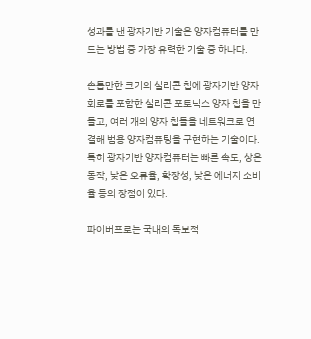성과를 낸 광자기반 기술은 양자컴퓨터를 만드는 방법 중 가장 유력한 기술 중 하나다.

손톱만한 크기의 실리콘 칩에 광자기반 양자 회로를 포함한 실리콘 포토닉스 양자 칩을 만들고, 여러 개의 양자 칩들을 네트워크로 연결해 범용 양자컴퓨팅을 구현하는 기술이다. 특히 광자기반 양자컴퓨터는 빠른 속도, 상온 동작, 낮은 오류율, 확장성, 낮은 에너지 소비율 등의 장점이 있다.

파이버프로는 국내의 독보적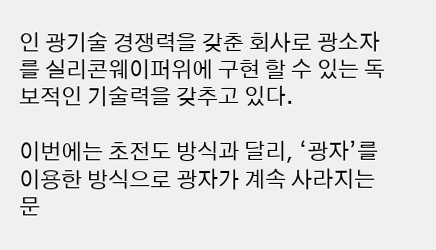인 광기술 경쟁력을 갖춘 회사로 광소자를 실리콘웨이퍼위에 구현 할 수 있는 독보적인 기술력을 갖추고 있다.

이번에는 초전도 방식과 달리, ‘광자’를 이용한 방식으로 광자가 계속 사라지는 문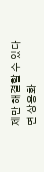제만 해결할 수 있다면 상용화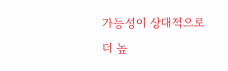가능성이 상대적으로 더 높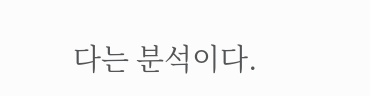다는 분석이다.